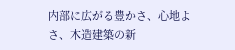内部に広がる豊かさ、心地よさ、木造建築の新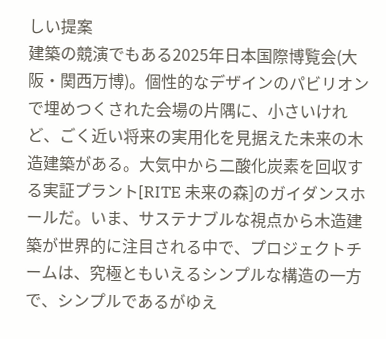しい提案
建築の競演でもある2025年日本国際博覧会(大阪・関西万博)。個性的なデザインのパビリオンで埋めつくされた会場の片隅に、小さいけれど、ごく近い将来の実用化を見据えた未来の木造建築がある。大気中から二酸化炭素を回収する実証プラント[RITE 未来の森]のガイダンスホールだ。いま、サステナブルな視点から木造建築が世界的に注目される中で、プロジェクトチームは、究極ともいえるシンプルな構造の一方で、シンプルであるがゆえ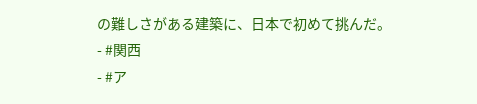の難しさがある建築に、日本で初めて挑んだ。
- #関西
- #ア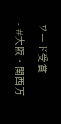ワード受賞
- #大阪・関西万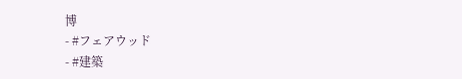博
- #フェアウッド
- #建築